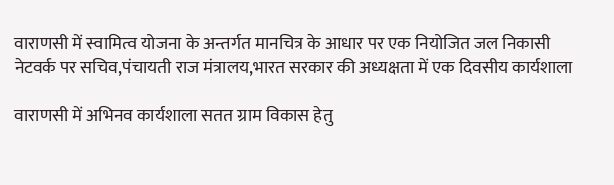वाराणसी में स्वामित्व योजना के अन्तर्गत मानचित्र के आधार पर एक नियोजित जल निकासी नेटवर्क पर सचिव,पंचायती राज मंत्रालय,भारत सरकार की अध्यक्षता में एक दिवसीय कार्यशाला

वाराणसी में अभिनव कार्यशाला सतत ग्राम विकास हेतु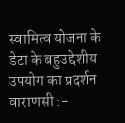स्वामित्व योजना के डेटा के बहुउद्देशीय उपयोग का प्रदर्शन
वाराणसी :-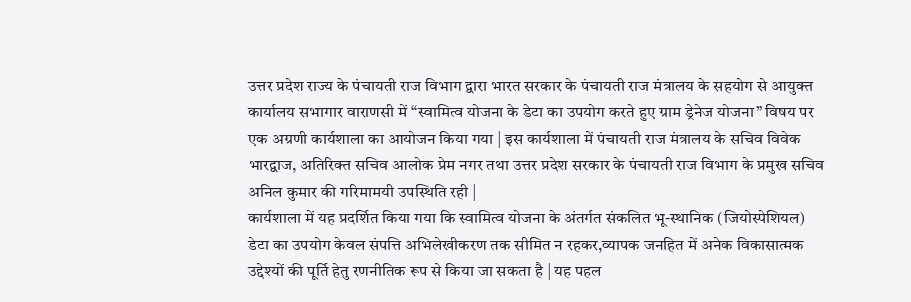उत्तर प्रदेश राज्य के पंचायती राज विभाग द्वारा भारत सरकार के पंचायती राज मंत्रालय के सहयोग से आयुक्त कार्यालय सभागार वाराणसी में “स्वामित्व योजना के डेटा का उपयोग करते हुए ग्राम ड्रेनेज योजना” विषय पर एक अग्रणी कार्यशाला का आयोजन किया गया | इस कार्यशाला में पंचायती राज मंत्रालय के सचिव विवेक भारद्वाज, अतिरिक्त सचिव आलोक प्रेम नगर तथा उत्तर प्रदेश सरकार के पंचायती राज विभाग के प्रमुख सचिव अनिल कुमार की गरिमामयी उपस्थिति रही |
कार्यशाला में यह प्रदर्शित किया गया कि स्वामित्व योजना के अंतर्गत संकलित भू-स्थानिक (जियोस्पेशियल) डेटा का उपयोग केवल संपत्ति अभिलेखीकरण तक सीमित न रहकर,व्यापक जनहित में अनेक विकासात्मक उद्देश्यों की पूर्ति हेतु रणनीतिक रूप से किया जा सकता है | यह पहल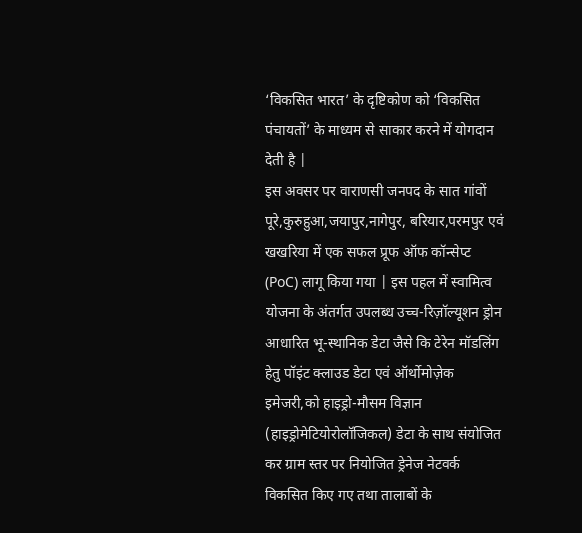‘विकसित भारत’ के दृष्टिकोण को ‘विकसित पंचायतों’ के माध्यम से साकार करने में योगदान देती है |
इस अवसर पर वाराणसी जनपद के सात गांवों पूरे,कुरुहुआ,जयापुर,नागेपुर, बरियार,परमपुर एवं खखरिया में एक सफल प्रूफ ऑफ कॉन्सेप्ट (PoC) लागू किया गया | इस पहल में स्वामित्व योजना के अंतर्गत उपलब्ध उच्च-रिज़ॉल्यूशन ड्रोन आधारित भू-स्थानिक डेटा जैसे कि टेरेन मॉडलिंग हेतु पॉइंट क्लाउड डेटा एवं ऑर्थोमोज़ेक इमेजरी,को हाइड्रो-मौसम विज्ञान (हाइड्रोमेटियोरोलॉजिकल) डेटा के साथ संयोजित कर ग्राम स्तर पर नियोजित ड्रेनेज नेटवर्क विकसित किए गए तथा तालाबों के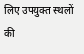लिए उपयुक्त स्थलों की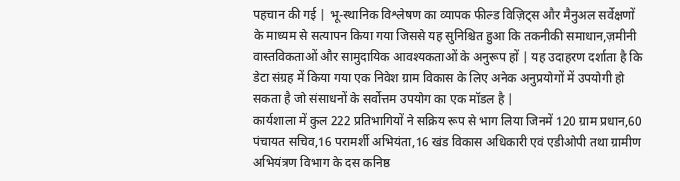पहचान की गई | भू-स्थानिक विश्लेषण का व्यापक फील्ड विज़िट्स और मैनुअल सर्वेक्षणों के माध्यम से सत्यापन किया गया जिससे यह सुनिश्चित हुआ कि तकनीकी समाधान,ज़मीनी वास्तविकताओं और सामुदायिक आवश्यकताओं के अनुरूप हों | यह उदाहरण दर्शाता है कि डेटा संग्रह में किया गया एक निवेश ग्राम विकास के लिए अनेक अनुप्रयोगों में उपयोगी हो सकता है जो संसाधनों के सर्वोत्तम उपयोग का एक मॉडल है |
कार्यशाला में कुल 222 प्रतिभागियों ने सक्रिय रूप से भाग लिया जिनमें 120 ग्राम प्रधान,60 पंचायत सचिव,16 परामर्शी अभियंता,16 खंड विकास अधिकारी एवं एडीओपी तथा ग्रामीण अभियंत्रण विभाग के दस कनिष्ठ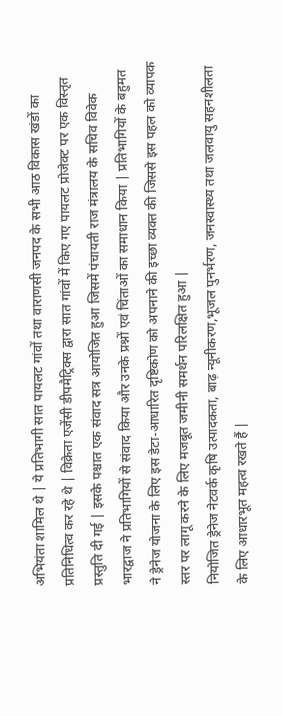अभियंता शामिल थे | ये प्रतिभागी सात पायलट गांवों तथा वाराणसी जनपद के सभी आठ विकास खंडों का प्रतिनिधित्व कर रहे थे | विक्रेता एजेंसी डीपमैट्रिक्स द्वारा सात गांवों में किए गए पायलट प्रोजेक्ट पर एक विस्तृत प्रस्तुति दी गई | इसके पश्चात एक संवाद सत्र आयोजित हुआ जिसमें पंचायती राज मंत्रालय के सचिव विवेक भारद्वाज ने प्रतिभागियों से संवाद किया और उनके प्रश्नों एवं चिंताओं का समाधान किया | प्रतिभागियों के बहुमत ने ड्रेनेज योजना के लिए इस डेटा-आधारित दृष्टिकोण को अपनाने की इच्छा व्यक्त की जिससे इस पहल को व्यापक स्तर पर लागू करने के लिए मजबूत जमीनी समर्थन परिलक्षित हुआ |
नियोजित ड्रेनेज नेटवर्क कृषि उत्पादकता, बाढ़ न्यूनीकरण,भूजल पुनर्भरण, जनस्वास्थ्य तथा जलवायु सहनशीलता के लिए आधारभूत महत्व रखते हैं |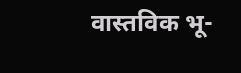वास्तविक भू-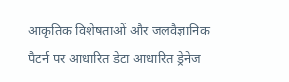आकृतिक विशेषताओं और जलवैज्ञानिक पैटर्न पर आधारित डेटा आधारित ड्रेनेज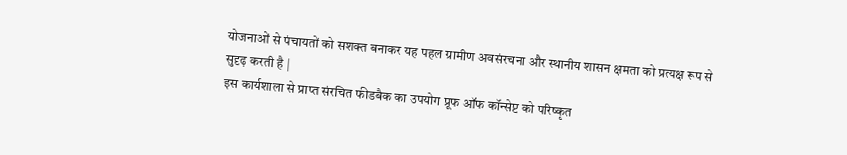योजनाओं से पंचायतों को सशक्त बनाकर यह पहल ग्रामीण अवसंरचना और स्थानीय शासन क्षमता को प्रत्यक्ष रूप से सुदृढ़ करती है |
इस कार्यशाला से प्राप्त संरचित फीडबैक का उपयोग प्रूफ ऑफ कॉन्सेप्ट को परिष्कृत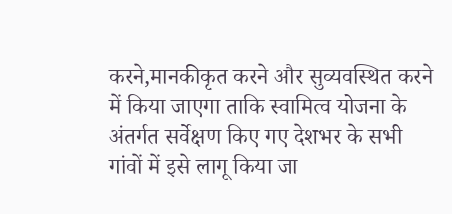करने,मानकीकृत करने और सुव्यवस्थित करने में किया जाएगा ताकि स्वामित्व योजना के अंतर्गत सर्वेक्षण किए गए देशभर के सभी गांवों में इसे लागू किया जा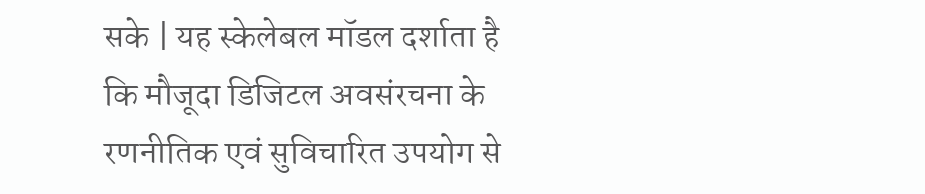सके | यह स्केलेबल मॉडल दर्शाता है कि मौजूदा डिजिटल अवसंरचना के रणनीतिक एवं सुविचारित उपयोग से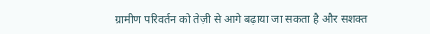ग्रामीण परिवर्तन को तेज़ी से आगे बढ़ाया जा सकता है और सशक्त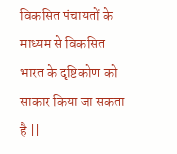विकसित पंचायतों के माध्यम से विकसित भारत के दृष्टिकोण को साकार किया जा सकता है ||